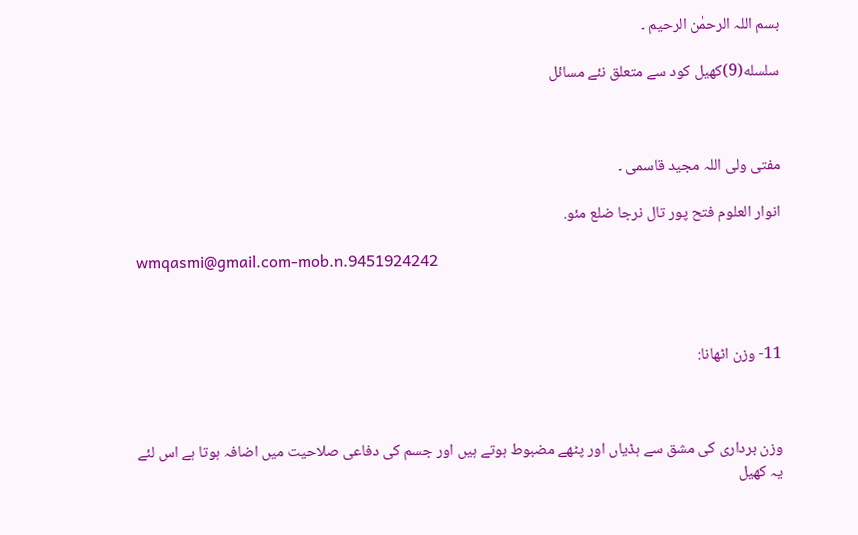بسم اللہ الرحمٰن الرحیم ۔

سلسله(9)کھیل کود سے متعلق نئے مسائل



مفتی ولی اللہ مجید قاسمی ۔

انوار العلوم فتح پور تال نرجا ضلع مئو.

wmqasmi@gmail.com-mob.n.9451924242



11- وزن اٹھانا:



وزن برداری کی مشق سے ہڈیاں اور پٹھے مضبوط ہوتے ہیں اور جسم کی دفاعی صلاحیت میں اضافہ ہوتا ہے اس لئے یہ کھیل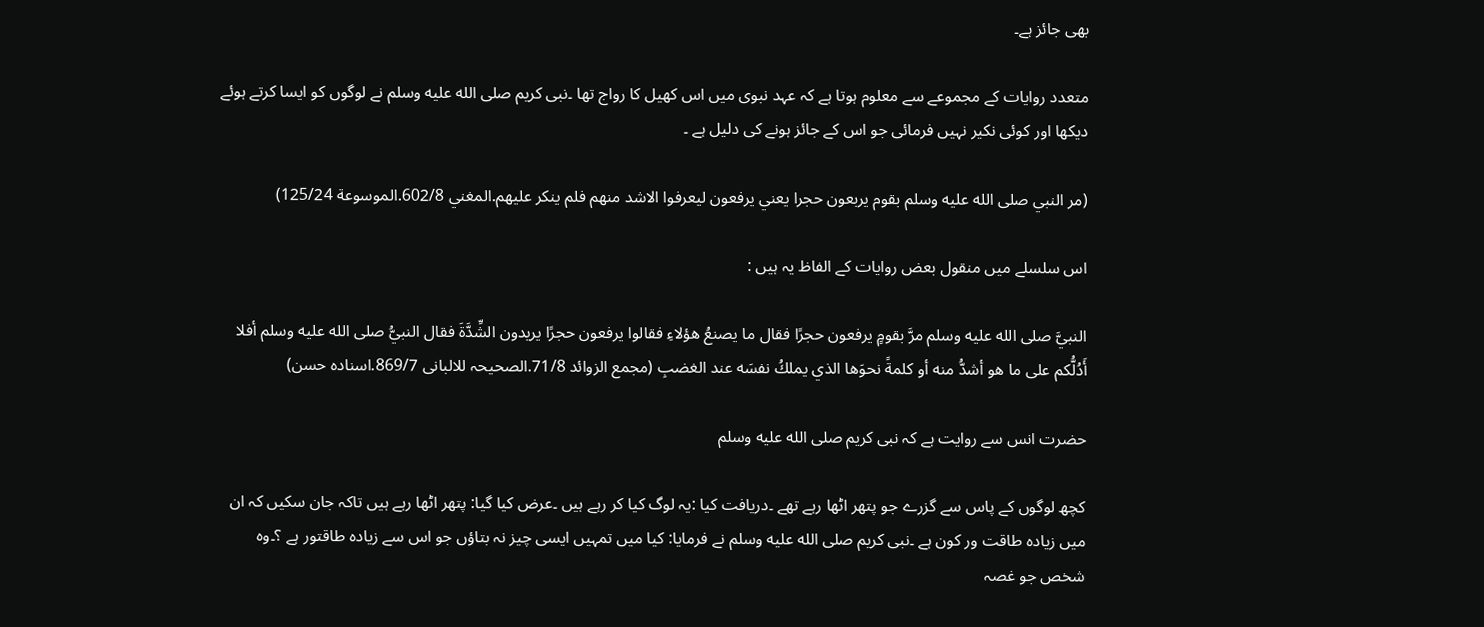بھی جائز ہے۔

متعدد روایات کے مجموعے سے معلوم ہوتا ہے کہ عہد نبوی میں اس کھیل کا رواج تھا ۔نبی کریم صلى الله عليه وسلم نے لوگوں کو ایسا کرتے ہوئے دیکھا اور کوئی نکیر نہیں فرمائی جو اس کے جائز ہونے کی دلیل ہے ۔

(مر النبي صلى الله عليه وسلم بقوم يربعون حجرا يعني يرفعون ليعرفوا الاشد منهم فلم ينكر عليهم.المغني 602/8.الموسوعة 125/24)

اس سلسلے میں منقول بعض روایات کے الفاظ یہ ہیں :

النبيَّ صلى الله عليه وسلم مرَّ بقومٍ يرفعون حجرًا فقال ما يصنعُ هؤلاءِ فقالوا يرفعون حجرًا يريدون الشِّدَّةَ فقال النبيُّ صلى الله عليه وسلم أفلا أَدُلُّكم على ما هو أشدُّ منه أو كلمةً نحوَها الذي يملكُ نفسَه عند الغضبِ (مجمع الزوائد 71/8.الصحیحہ للالبانی 869/7.اسنادہ حسن)

حضرت انس سے روایت ہے کہ نبی کریم صلى الله عليه وسلم

کچھ لوگوں کے پاس سے گزرے جو پتھر اٹھا رہے تھے ۔دریافت کیا :یہ لوگ کیا کر رہے ہیں ۔عرض کیا گیا: پتھر اٹھا رہے ہیں تاکہ جان سکیں کہ ان میں زیادہ طاقت ور کون ہے ۔نبی کریم صلى الله عليه وسلم نے فرمایا: کیا میں تمہیں ایسی چیز نہ بتاؤں جو اس سے زیادہ طاقتور ہے ؟۔وہ شخص جو غصہ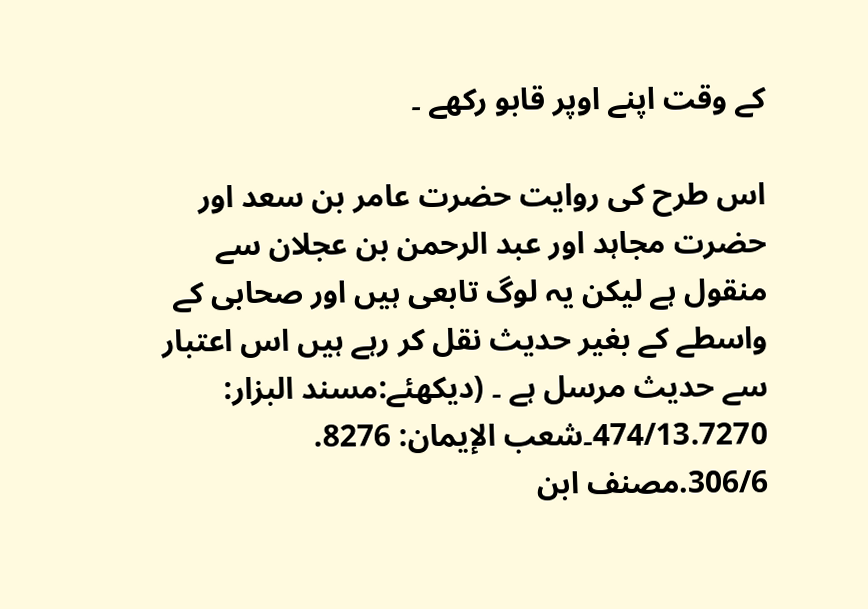کے وقت اپنے اوپر قابو رکھے ۔

اس طرح کی روایت حضرت عامر بن سعد اور حضرت مجاہد اور عبد الرحمن بن عجلان سے منقول ہے لیکن یہ لوگ تابعی ہیں اور صحابی کے واسطے کے بغیر حدیث نقل کر رہے ہیں اس اعتبار سے حدیث مرسل ہے ۔ (دیکھئے:مسند البزار: 474/13.7270۔شعب الإيمان: 8276. 306/6.مصنف ابن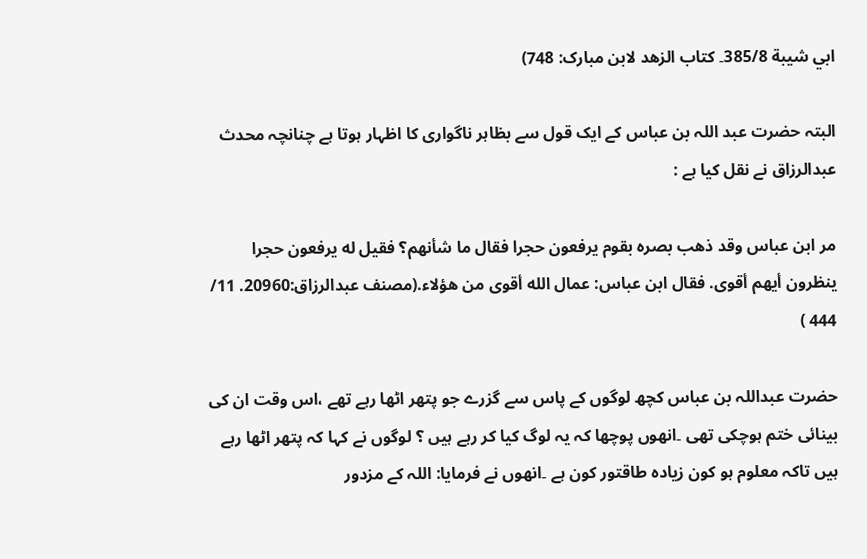ابي شيبة 385/8۔ کتاب الزھد لابن مبارک: 748)

البتہ حضرت عبد اللہ بن عباس کے ایک قول سے بظاہر ناگواری کا اظہار ہوتا ہے چنانچہ محدث عبدالرزاق نے نقل کیا ہے :

مر ابن عباس وقد ذهب بصره بقوم يرفعون حجرا فقال ما شأنهم؟ فقيل له يرفعون حجرا ينظرون أيهم أقوى. فقال ابن عباس: عمال الله أقوى من هؤلاء.(مصنف عبدالرزاق:20960. 11/ 444 )

حضرت عبداللہ بن عباس کچھ لوگوں کے پاس سے گزرے جو پتھر اٹھا رہے تھے ،اس وقت ان کی بینائی ختم ہوچکی تھی ۔انھوں پوچھا کہ یہ لوگ کیا کر رہے ہیں ؟ لوگوں نے کہا کہ پتھر اٹھا رہے ہیں تاکہ معلوم ہو کون زیادہ طاقتور کون ہے ۔انھوں نے فرمایا: اللہ کے مزدور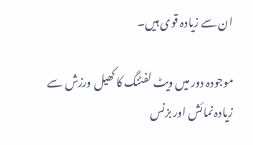ان سے زیادہ قوی ہیں۔

موجودہ دور میں ویٹ لفٹنگ کا کھیل ورزش سے زیادہ نمائش اور بزنس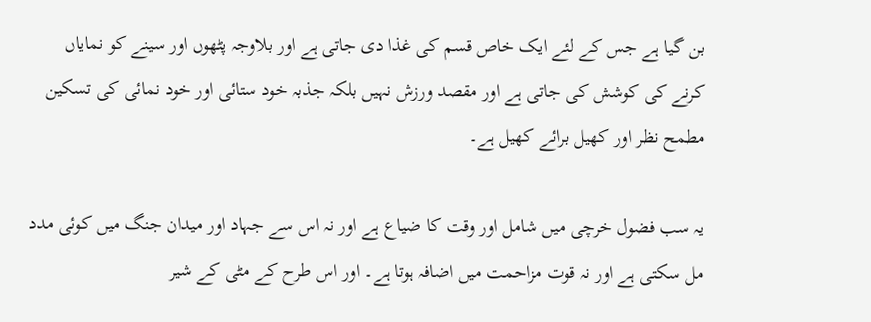بن گیا ہے جس کے لئے ایک خاص قسم کی غذا دی جاتی ہے اور بلاوجہ پٹھوں اور سینے کو نمایاں کرنے کی کوشش کی جاتی ہے اور مقصد ورزش نہیں بلکہ جذبہ خود ستائی اور خود نمائی کی تسکین مطمح نظر اور کھیل برائے کھیل ہے۔

یہ سب فضول خرچی میں شامل اور وقت کا ضیاع ہے اور نہ اس سے جہاد اور میدان جنگ میں کوئی مدد مل سکتی ہے اور نہ قوت مزاحمت میں اضافہ ہوتا ہے۔ اور اس طرح کے مٹی کے شیر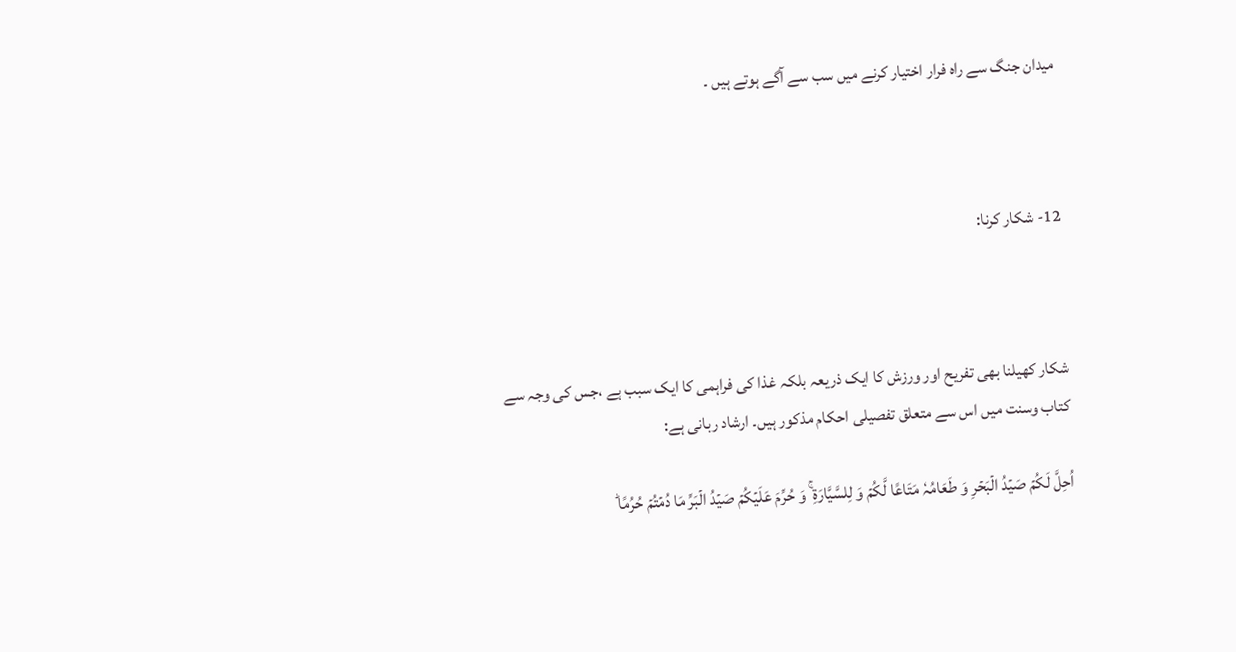میدان جنگ سے راہ فرار اختیار کرنے میں سب سے آگے ہوتے ہیں ۔



12- شکار کرنا:



شکار کھیلنا بھی تفریح اور ورزش کا ایک ذریعہ بلکہ غذا کی فراہمی کا ایک سبب ہے ،جس کی وجہ سے کتاب وسنت میں اس سے متعلق تفصیلی احکام مذکور ہیں۔ ارشاد ربانی ہے:

اُحِلَّ لَکُمۡ صَیۡدُ الۡبَحۡرِ وَ طَعَامُہٗ مَتَاعًا لَّکُمۡ وَ لِلسَّیَّارَۃِ ۚ وَ حُرِّمَ عَلَیۡکُمۡ صَیۡدُ الۡبَرِّ مَا دُمۡتُمۡ حُرُمًا ؕ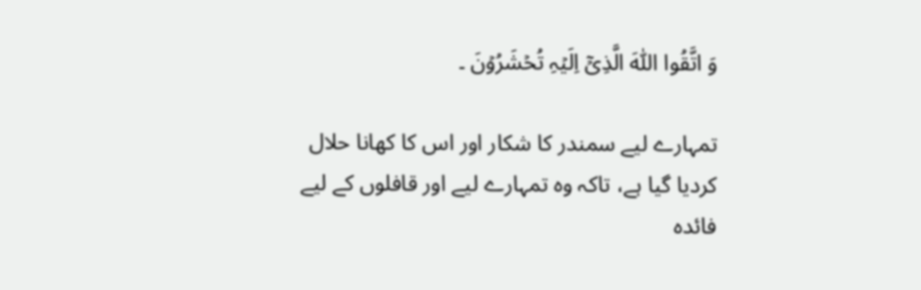وَ اتَّقُوا اللّٰہَ الَّذِیۡۤ اِلَیۡہِ تُحۡشَرُوۡنَ ۔

تمہارے لیے سمندر کا شکار اور اس کا کھانا حلال کردیا گیا ہے، تاکہ وہ تمہارے لیے اور قافلوں کے لیے فائدہ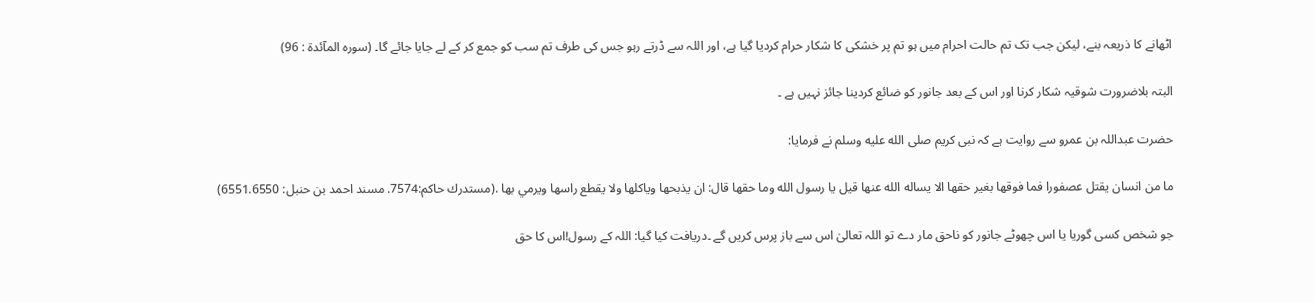اٹھانے کا ذریعہ بنے، لیکن جب تک تم حالت احرام میں ہو تم پر خشکی کا شکار حرام کردیا گیا ہے، اور اللہ سے ڈرتے رہو جس کی طرف تم سب کو جمع کر کے لے جایا جائے گا۔ (سورہ المآئدۃ : 96)

البتہ بلاضرورت شوقیہ شکار کرنا اور اس کے بعد جانور کو ضائع کردینا جائز نہیں ہے ۔

حضرت عبداللہ بن عمرو سے روایت ہے کہ نبی کریم صلى الله عليه وسلم نے فرمایا:

ما من انسان يقتل عصفورا فما فوقها بغير حقها الا يساله الله عنها قيل يا رسول الله وما حقها قال: ان يذبحها وياكلها ولا يقطع راسها ويرمي بها .(مستدرك حاكم:7574. مسند احمد بن حنبل: 6551.6550)

جو شخص کسی گوریا یا اس چھوٹے جانور کو ناحق مار دے تو اللہ تعالیٰ اس سے باز پرس کریں گے ۔دریافت کیا گیا: اللہ کے رسول!اس کا حق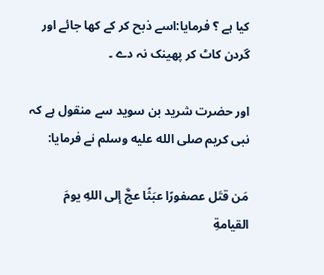کیا ہے ؟ فرمایا:اسے ذبح کر کے کھا جائے اور گردن کاٹ کر پھینک نہ دے ۔

اور حضرت شرید بن سوید سے منقول ہے کہ نبی کریم صلى الله عليه وسلم نے فرمایا:

مَن قتَل عصفورًا عبَثًا عجَّ إلى اللهِ يومَ القيامةِ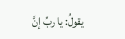يقولُ: يا ربِّ إنَّ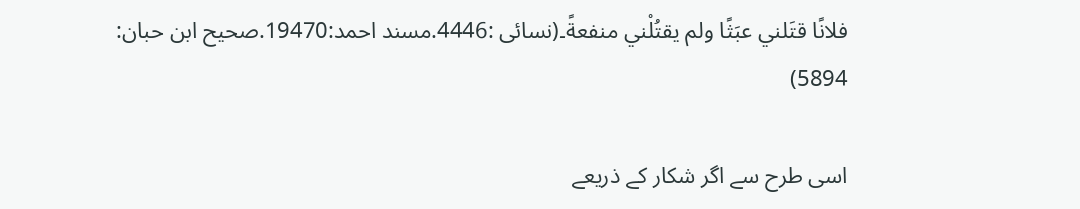فلانًا قتَلني عبَثًا ولم يقتُلْني منفعةً۔(نسائی :4446.مسند احمد:19470.صحیح ابن حبان: 5894)

اسی طرح سے اگر شکار کے ذریعے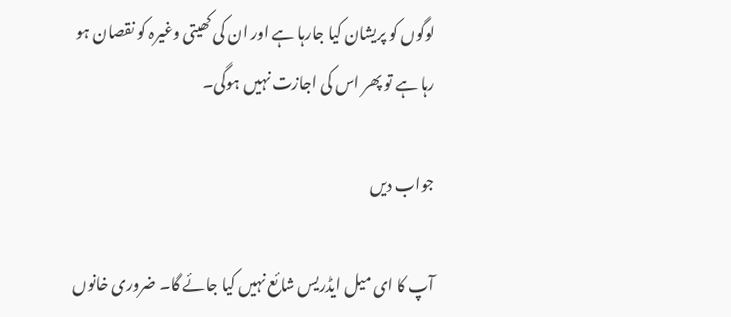لوگوں کو پریشان کیا جارہا ہے اور ان کی کھیتی وغیرہ کو نقصان ہو رہا ہے تو پھر اس کی اجازت نہیں ہوگی۔

جواب دیں

آپ کا ای میل ایڈریس شائع نہیں کیا جائے گا۔ ضروری خانوں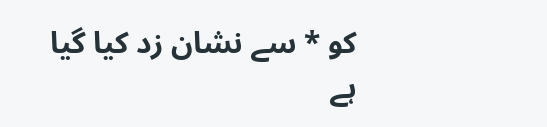کو * سے نشان زد کیا گیا ہے